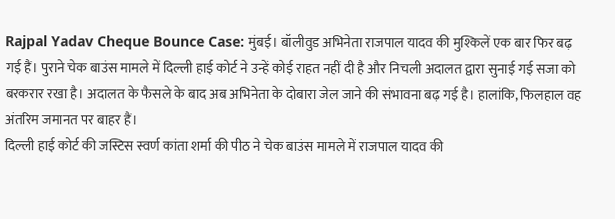Rajpal Yadav Cheque Bounce Case: मुंबई। बॉलीवुड अभिनेता राजपाल यादव की मुश्किलें एक बार फिर बढ़ गई हैं। पुराने चेक बाउंस मामले में दिल्ली हाई कोर्ट ने उन्हें कोई राहत नहीं दी है और निचली अदालत द्वारा सुनाई गई सजा को बरकरार रखा है। अदालत के फैसले के बाद अब अभिनेता के दोबारा जेल जाने की संभावना बढ़ गई है। हालांकि, फिलहाल वह अंतरिम जमानत पर बाहर हैं।
दिल्ली हाई कोर्ट की जस्टिस स्वर्ण कांता शर्मा की पीठ ने चेक बाउंस मामले में राजपाल यादव की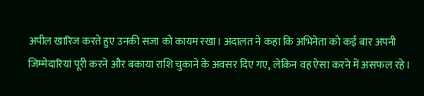अपील खारिज करते हुए उनकी सजा को कायम रखा। अदालत ने कहा कि अभिनेता को कई बार अपनी जिम्मेदारियां पूरी करने और बकाया राशि चुकाने के अवसर दिए गए, लेकिन वह ऐसा करने में असफल रहे।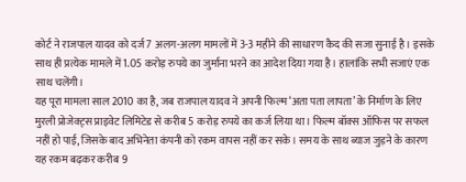कोर्ट ने राजपाल यादव को दर्ज 7 अलग-अलग मामलों में 3-3 महीने की साधारण कैद की सजा सुनाई है। इसके साथ ही प्रत्येक मामले में 1.05 करोड़ रुपये का जुर्माना भरने का आदेश दिया गया है। हालांकि सभी सजाएं एक साथ चलेंगी।
यह पूरा मामला साल 2010 का है, जब राजपाल यादव ने अपनी फिल्म ‘अता पता लापता’ के निर्माण के लिए मुरली प्रोजेक्ट्स प्राइवेट लिमिटेड से करीब 5 करोड़ रुपये का कर्ज लिया था। फिल्म बॉक्स ऑफिस पर सफल नहीं हो पाई, जिसके बाद अभिनेता कंपनी को रकम वापस नहीं कर सके। समय के साथ ब्याज जुड़ने के कारण यह रकम बढ़कर करीब 9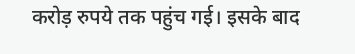करोड़ रुपये तक पहुंच गई। इसके बाद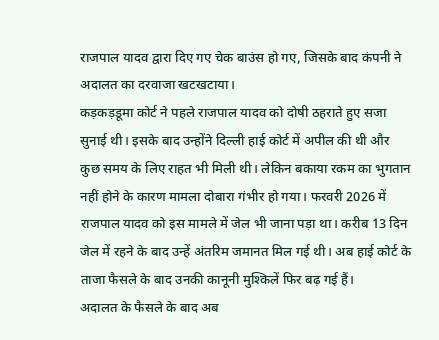राजपाल यादव द्वारा दिए गए चेक बाउंस हो गए, जिसके बाद कंपनी ने अदालत का दरवाजा खटखटाया।
कड़कड़डूमा कोर्ट ने पहले राजपाल यादव को दोषी ठहराते हुए सजा सुनाई थी। इसके बाद उन्होंने दिल्ली हाई कोर्ट में अपील की थी और कुछ समय के लिए राहत भी मिली थी। लेकिन बकाया रकम का भुगतान नहीं होने के कारण मामला दोबारा गंभीर हो गया। फरवरी 2026 में राजपाल यादव को इस मामले में जेल भी जाना पड़ा था। करीब 13 दिन जेल में रहने के बाद उन्हें अंतरिम जमानत मिल गई थी। अब हाई कोर्ट के ताजा फैसले के बाद उनकी कानूनी मुश्किलें फिर बढ़ गई हैं।
अदालत के फैसले के बाद अब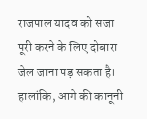राजपाल यादव को सजा पूरी करने के लिए दोबारा जेल जाना पड़ सकता है। हालांकि, आगे की कानूनी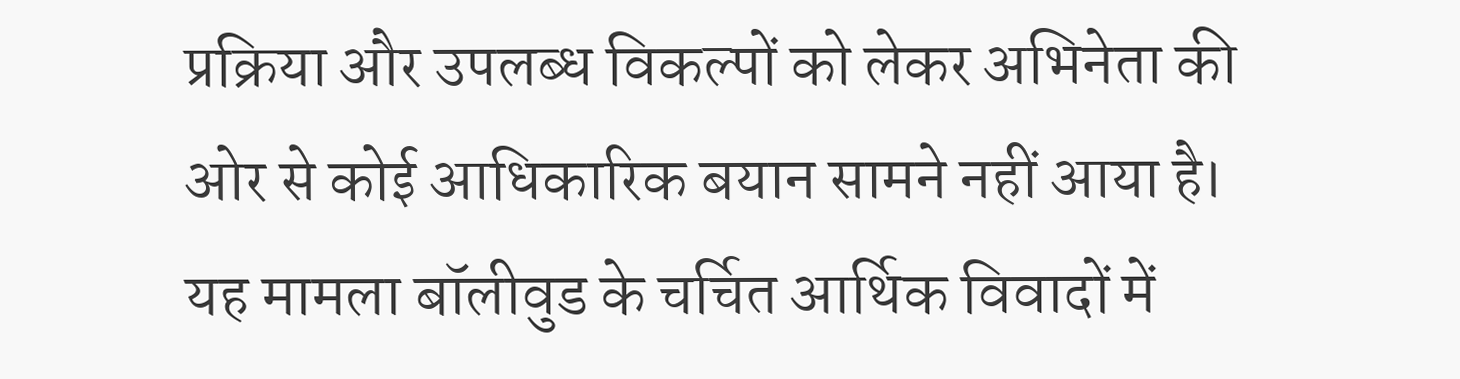प्रक्रिया और उपलब्ध विकल्पों को लेकर अभिनेता की ओर से कोई आधिकारिक बयान सामने नहीं आया है। यह मामला बॉलीवुड के चर्चित आर्थिक विवादों में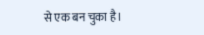से एक बन चुका है।